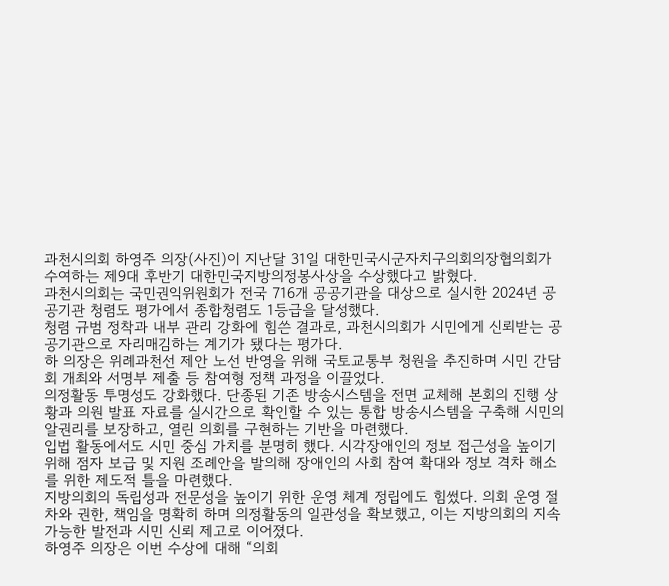과천시의회 하영주 의장(사진)이 지난달 31일 대한민국시군자치구의회의장협의회가 수여하는 제9대 후반기 대한민국지방의정봉사상을 수상했다고 밝혔다.
과천시의회는 국민권익위원회가 전국 716개 공공기관을 대상으로 실시한 2024년 공공기관 청렴도 평가에서 종합청렴도 1등급을 달성했다.
청렴 규범 정착과 내부 관리 강화에 힘쓴 결과로, 과천시의회가 시민에게 신뢰받는 공공기관으로 자리매김하는 계기가 됐다는 평가다.
하 의장은 위례과천선 제안 노선 반영을 위해 국토교통부 청원을 추진하며 시민 간담회 개최와 서명부 제출 등 참여형 정책 과정을 이끌었다.
의정활동 투명성도 강화했다. 단종된 기존 방송시스템을 전면 교체해 본회의 진행 상황과 의원 발표 자료를 실시간으로 확인할 수 있는 통합 방송시스템을 구축해 시민의 알권리를 보장하고, 열린 의회를 구현하는 기반을 마련했다.
입법 활동에서도 시민 중심 가치를 분명히 했다. 시각장애인의 정보 접근성을 높이기 위해 점자 보급 및 지원 조례안을 발의해 장애인의 사회 참여 확대와 정보 격차 해소를 위한 제도적 틀을 마련했다.
지방의회의 독립성과 전문성을 높이기 위한 운영 체계 정립에도 힘썼다. 의회 운영 절차와 권한, 책임을 명확히 하며 의정활동의 일관성을 확보했고, 이는 지방의회의 지속가능한 발전과 시민 신뢰 제고로 이어졌다.
하영주 의장은 이번 수상에 대해 “의회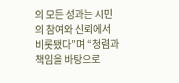의 모든 성과는 시민의 참여와 신뢰에서 비롯됐다”며 “청렴과 책임을 바탕으로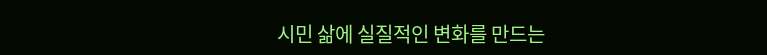시민 삶에 실질적인 변화를 만드는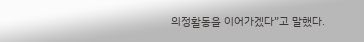의정활동을 이어가겠다”고 말했다.